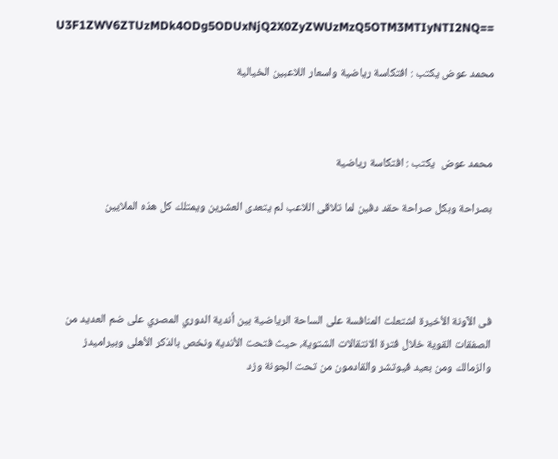U3F1ZWV6ZTUzMDk4ODg5ODUxNjQ2X0ZyZWUzMzQ5OTM3MTIyNTI2NQ==

محمد عوض يكتب : افتكاسة رياضية واسعار اللاعبين الخيالية



محمد عوض  يكتب : افتكاسة رياضية

بصراحة وبكل صراحة حقد دفين لما تلاقى اللاعب لم يتعدى العشرين ويمتلك كل هذه الملايين




فى الآونة الأخيرة اشتعلت المنافسة على الساحة الرياضية بين أندية الدوري المصري على ضم العديد من الصفقات القوية خلال فترة الانتقالات الشتوية، حيث فتحت الأندية ونخص بالذكر الأهلى وبيراميدز والزمالك ومن بعيد فيوتشر والقادمون من تحت الجونة وزد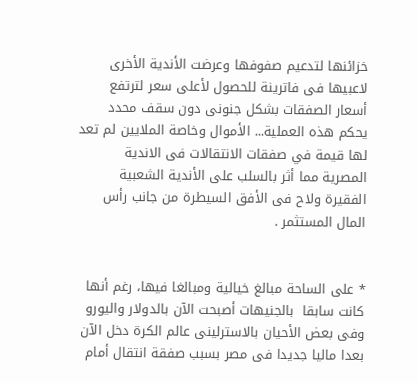خزائنها لتدعيم صفوفها وعرضت الأندية الأخرى لاعبيها فى فاترينة للحصول لأعلى سعر لترتفع أسعار الصفقات بشكل جنونى دون سقف محدد يحكم هذه العملية... الأموال وخاصة الملايين لم تعد لها قيمة في صفقات الانتقالات فى الاندية المصرية مما أثر بالسلب على الأندية الشعبية الفقيرة ولاح فى الأفق السيطرة من جانب رأس المال المستثمر .


* على الساحة مبالغ خيالية ومبالغا فيها، رغم أنها كانت سابقا  بالجنيهات أصبحت الآن بالدولار واليورو وفى بعض الأحيان بالاسترلينى عالم الكرة دخل الآن بعدا ماليا جديدا فى مصر بسبب صفقة انتقال أمام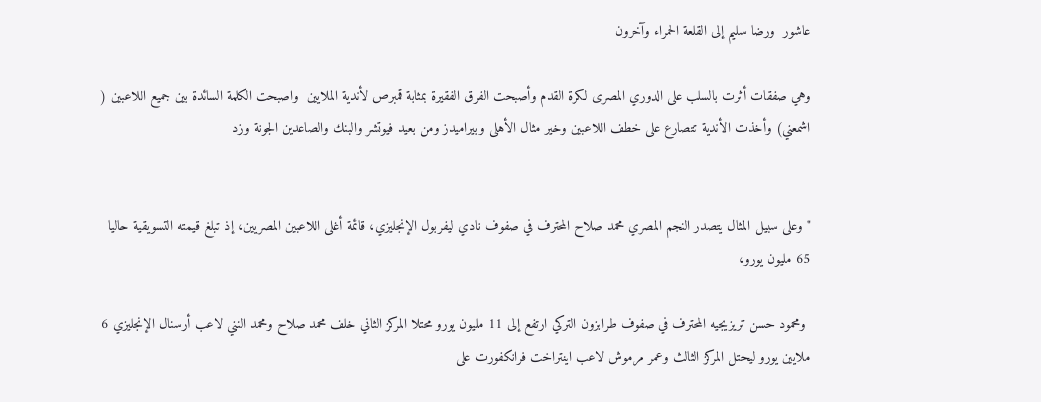عاشور  ورضا سليم إلى القلعة الحمراء وآخرون

وهي صفقات أثرت بالسلب على الدوري المصرى لكرة القدم وأصبحت الفرق الفقيرة بمثابة قمبرص لأندية الملايين  واصبحت الكلمة السائدة بين جميع اللاعبين ( اشمعني) وأخذت الأندية تتصارع على خطف اللاعبين وخير مثال الأهلى وبيراميدز ومن بعيد فيوتشر والبنك والصاعدين الجونة وزد


" وعلى سبيل المثال يتصدر النجم المصري محمد صلاح المحترف في صفوف نادي ليفربول الإنجليزي، قائمة أغلى اللاعبين المصريين، إذ تبلغ قيمته التسويقية حاليا 65 مليون يورو،

 ومحمود حسن تريزيجيه المحترف في صفوف طرابزون التركي ارتفع إلى 11 مليون يورو محتلا المركز الثاني خلف محمد صلاح ومحمد النني لاعب أرسنال الإنجليزي 6 ملايين يورو ليحتل المركز الثالث وعمر مرموش لاعب اينتراخت فرانكفورت على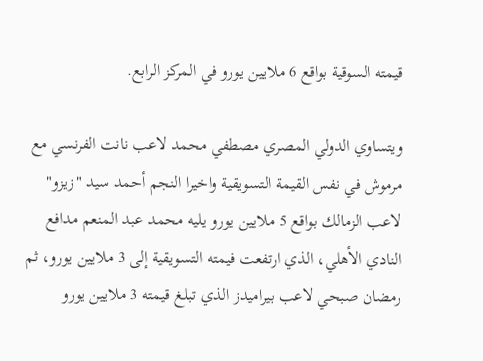قيمته السوقية بواقع 6 ملايين يورو في المركز الرابع.

ويتساوي الدولي المصري مصطفي محمد لاعب نانت الفرنسي مع مرموش في نفس القيمة التسويقية واخيرا النجم أحمد سيد "زيزو" لاعب الزمالك بواقع 5 ملايين يورو يليه محمد عبد المنعم مدافع النادي الأهلي، الذي ارتفعت فيمته التسويقية إلى 3 ملايين يورو، ثم رمضان صبحي لاعب بيراميدز الذي تبلغ قيمته 3 ملايين يورو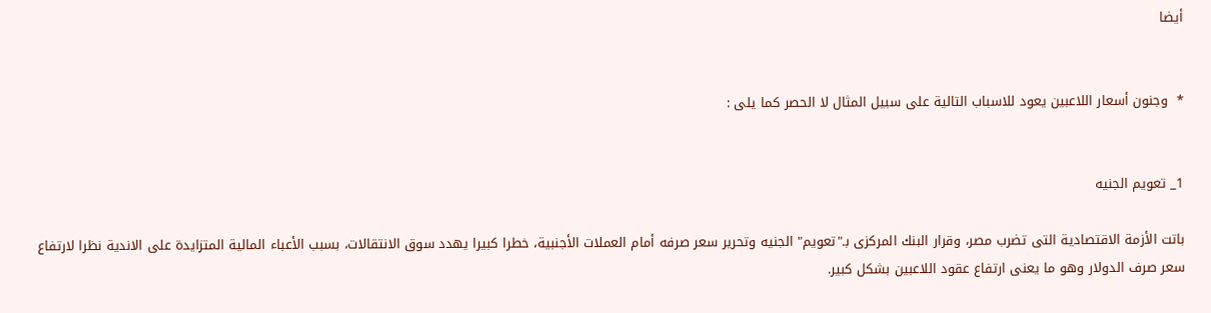أيضا


*  وجنون أسعار اللاعبين يعود للاسباب التالية على سبيل المثال لا الحصر كما يلى :


1_ تعويم الجنيه

باتت الأزمة الاقتصادية التى تضرب مصر، وقرار البنك المركزى بـ"تعويم" الجنيه وتحرير سعر صرفه أمام العملات الأجنبية، خطرا كبيرا يهدد سوق الانتقالات، بسبب الأعباء المالية المتزايدة على الاندية نظرا لارتفاع سعر صرف الدولار وهو ما يعنى ارتفاع عقود اللاعبين بشكل كبير.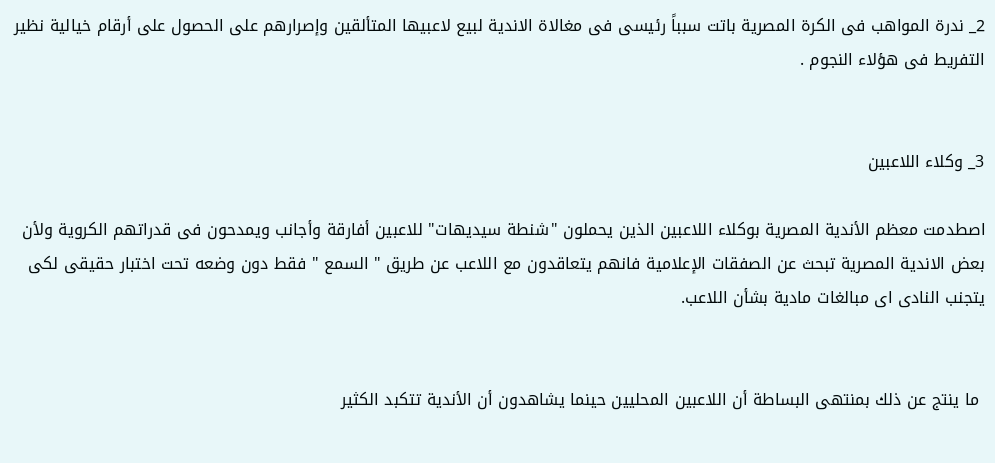2_ ندرة المواهب فى الكرة المصرية باتت سبباً رئيسى فى مغالاة الاندية لبيع لاعبيها المتألقين وإصرارهم على الحصول على أرقام خيالية نظير التفريط فى هؤلاء النجوم .


3_ وكلاء اللاعبين

اصطدمت معظم الأندية المصرية بوكلاء اللاعبين الذين يحملون "شنطة سيديهات" للاعبين أفارقة وأجانب ويمدحون فى قدراتهم الكروية ولأن بعض الاندية المصرية تبحث عن الصفقات الإعلامية فانهم يتعاقدون مع اللاعب عن طريق " السمع " فقط دون وضعه تحت اختبار حقيقى لكى يتجنب النادى اى مبالغات مادية بشأن اللاعب.


 ما ينتج عن ذلك بمنتهى البساطة أن اللاعبين المحليين حينما يشاهدون أن الأندية تتكبد الكثير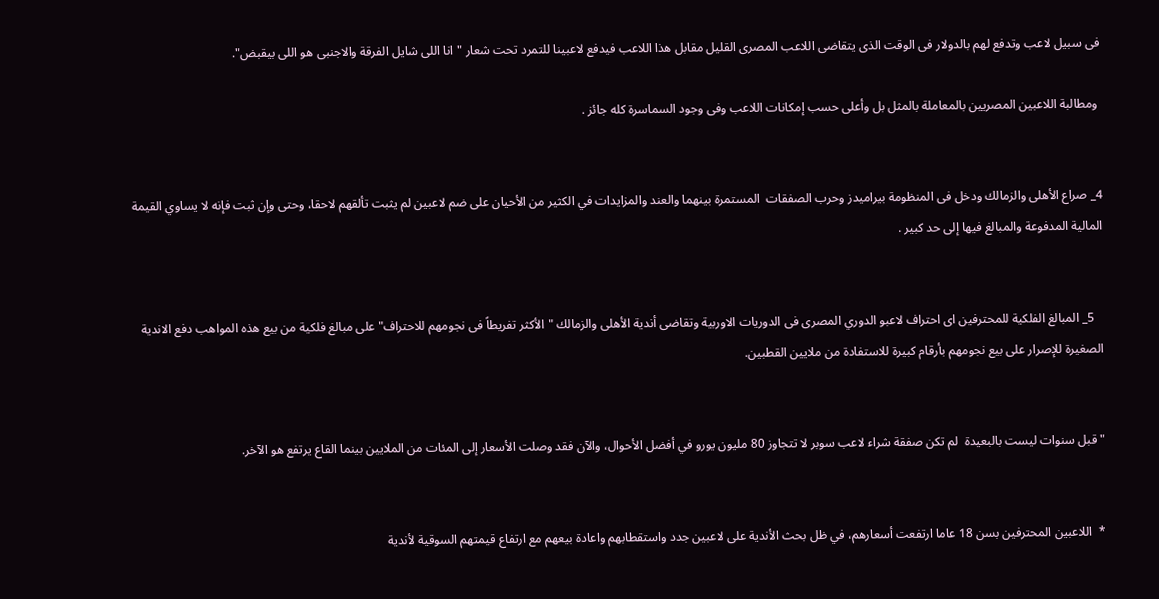فى سبيل لاعب وتدفع لهم بالدولار فى الوقت الذى يتقاضى اللاعب المصرى القليل مقابل هذا اللاعب فيدفع لاعبينا للتمرد تحت شعار "انا اللى شايل الفرقة والاجنبى هو اللى بيقبض".

 ومطالبة اللاعبين المصريين بالمعاملة بالمثل بل وأعلى حسب إمكانات اللاعب وفى وجود السماسرة كله جائز .


4_ صراع الأهلى والزمالك ودخل فى المنظومة بيراميدز وحرب الصفقات  المستمرة بينهما والعند والمزايدات في الكثير من الأحيان على ضم لاعبين لم يثبت تألقهم لاحقا، وحتى وإن ثبت فإنه لا يساوي القيمة المالية المدفوعة والمبالغ فيها إلى حد كبير .


   5_ المبالغ الفلكية للمحترفين اى احتراف لاعبو الدوري المصرى فى الدوريات الاوربية وتقاضى أندية الأهلى والزمالك "الأكثر تفريطاً فى نجومهم للاحتراف" على مبالغ فلكية من بيع هذه المواهب دفع الاندية الصغيرة للإصرار على بيع نجومهم بأرقام كبيرة للاستفادة من ملايين القطبين.


" قبل سنوات ليست بالبعيدة  لم تكن صفقة شراء لاعب سوبر لا تتجاوز 80 مليون يورو في أفضل الأحوال، والآن فقد وصلت الأسعار إلى المئات من الملايين بينما القاع يرتفع هو الآخر.


*  اللاعبين المحترفين بسن 18 عاما ارتفعت أسعارهم، في ظل بحث الأندية على لاعبين جدد واستقطابهم واعادة بيعهم مع ارتفاع قيمتهم السوقية لأندية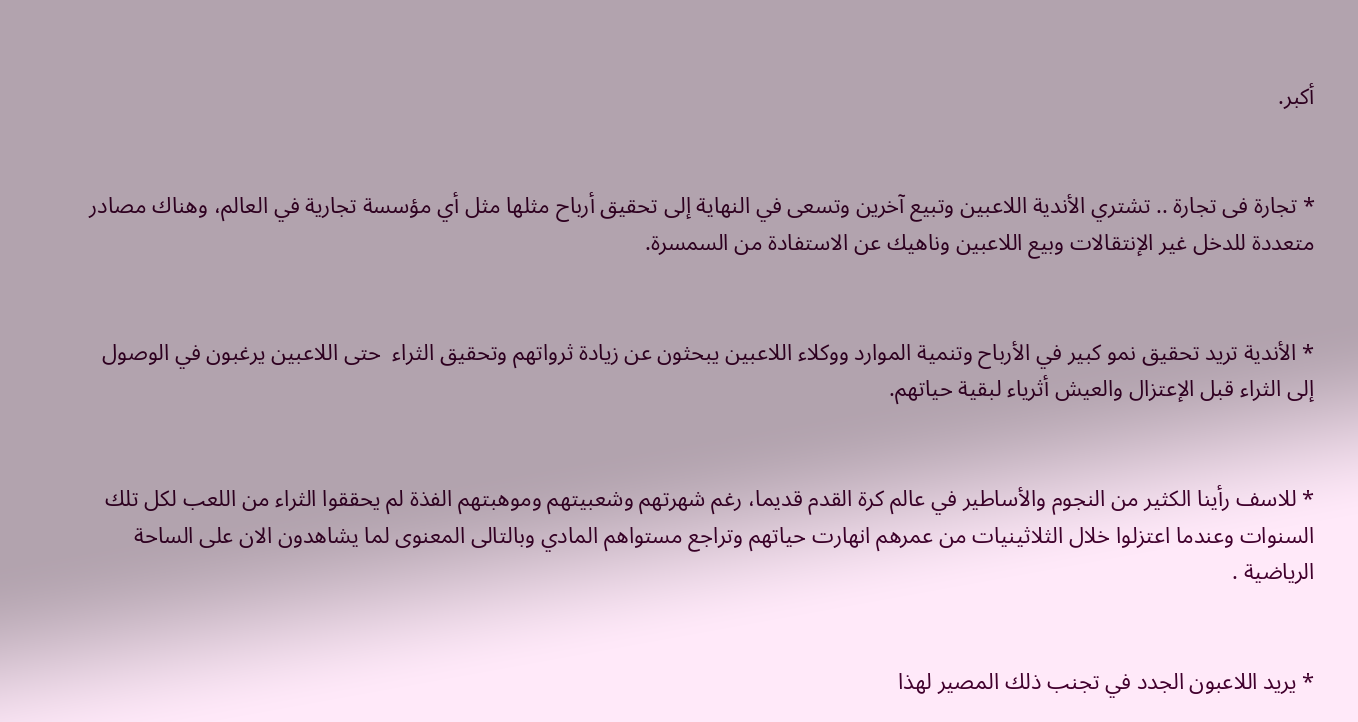أكبر.


* تجارة فى تجارة .. تشتري الأندية اللاعبين وتبيع آخرين وتسعى في النهاية إلى تحقيق أرباح مثلها مثل أي مؤسسة تجارية في العالم، وهناك مصادر متعددة للدخل غير الإنتقالات وبيع اللاعبين وناهيك عن الاستفادة من السمسرة.


* الأندية تريد تحقيق نمو كبير في الأرباح وتنمية الموارد ووكلاء اللاعبين يبحثون عن زيادة ثرواتهم وتحقيق الثراء  حتى اللاعبين يرغبون في الوصول إلى الثراء قبل الإعتزال والعيش أثرياء لبقية حياتهم.


* للاسف رأينا الكثير من النجوم والأساطير في عالم كرة القدم قديما، رغم شهرتهم وشعبيتهم وموهبتهم الفذة لم يحققوا الثراء من اللعب لكل تلك السنوات وعندما اعتزلوا خلال الثلاثينيات من عمرهم انهارت حياتهم وتراجع مستواهم المادي وبالتالى المعنوى لما يشاهدون الان على الساحة الرياضية .


* يريد اللاعبون الجدد في تجنب ذلك المصير لهذا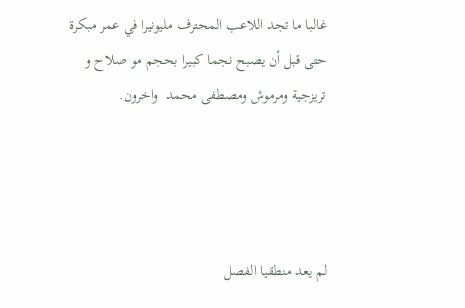غالبا ما تجد اللاعب المحترف مليونيرا في عمر مبكرة حتى قبل أن يصبح نجما كبيرا بحجم مو صلاح و تريزجية ومرموش ومصطفى محمد  واخرون.




لم يعد منطقيا الفصل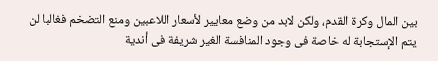بين المال وكرة القدم، ولكن لابد من وضع معايير لأسعار اللاعبين ومنع التضخم فغالبا لن يتم الإستجابة له خاصة فى وجود المنافسة الغير شريفة فى أندية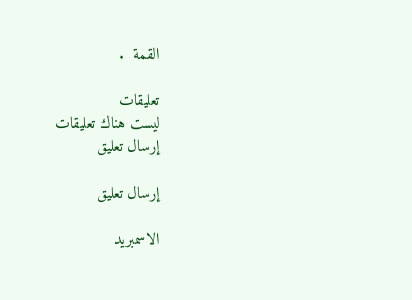القمة  .

تعليقات
ليست هناك تعليقات
إرسال تعليق

إرسال تعليق

الاسمبريد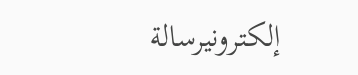إلكترونيرسالة